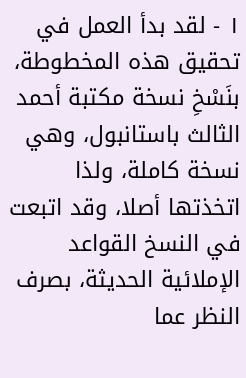١ - لقد بدأ العمل في تحقيق هذه المخطوطة، بنَسْخِ نسخة مكتبة أحمد الثالث باستانبول، وهي نسخة كاملة، ولذا اتخذتها أصلا، وقد اتبعت في النسخ القواعد الإملائية الحديثة، بصرف النظر عما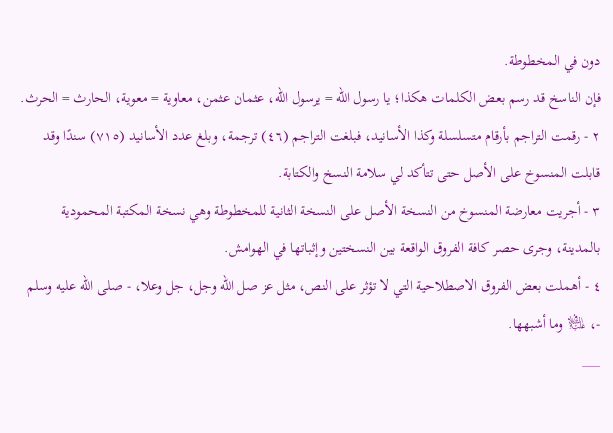دون في المخطوطة.
فإن الناسخ قد رسم بعض الكلمات هكذا؛ يا رسول الله = يرسول الله، عثمان عثمن، معاوية = معوية، الحارث = الحرث.
٢ - رقمت التراجم بأرقام متسلسلة وكذا الأسانيد، فبلغت التراجم (٤٦) ترجمة، وبلغ عدد الأسانيد (٧١٥) سندًا وقد قابلت المنسوخ على الأصل حتى تتأكد لي سلامة النسخ والكتابة.
٣ - أجريت معارضة المنسوخ من النسخة الأصل على النسخة الثانية للمخطوطة وهي نسخة المكتبة المحمودية بالمدينة، وجرى حصر كافة الفروق الواقعة بين النسختين وإثباتها في الهوامش.
٤ - أهملت بعض الفروق الاصطلاحية التي لا تؤثر على النص، مثل عز صل الله وجل، جل وعلا، - صلى الله عليه وسلم -، ﵇ وما أشبهها.
___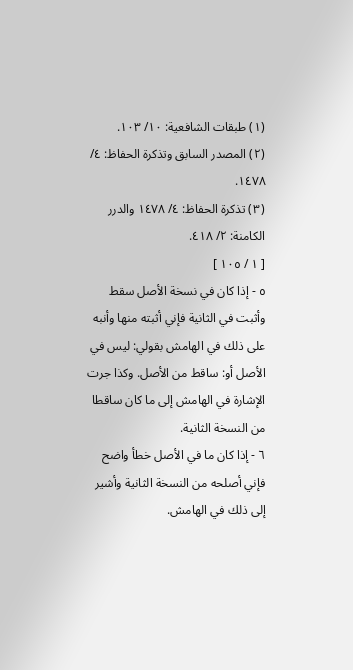(١) طبقات الشافعية: ١٠/ ١٠٣.
(٢) المصدر السابق وتذكرة الحفاظ: ٤/ ١٤٧٨.
(٣) تذكرة الحفاظ: ٤/ ١٤٧٨ والدرر الكامنة: ٢/ ٤١٨.
[ ١ / ١٠٥ ]
٥ - إذا كان في نسخة الأصل سقط وأثبت في الثانية فإني أثبته منها وأنبه على ذلك في الهامش بقولي: ليس في الأصل أو: ساقط من الأصل. وكذا جرت الإشارة في الهامش إلى ما كان ساقطا من النسخة الثانية.
٦ - إذا كان ما في الأصل خطأ واضح فإني أصلحه من النسخة الثانية وأشير إلى ذلك في الهامش.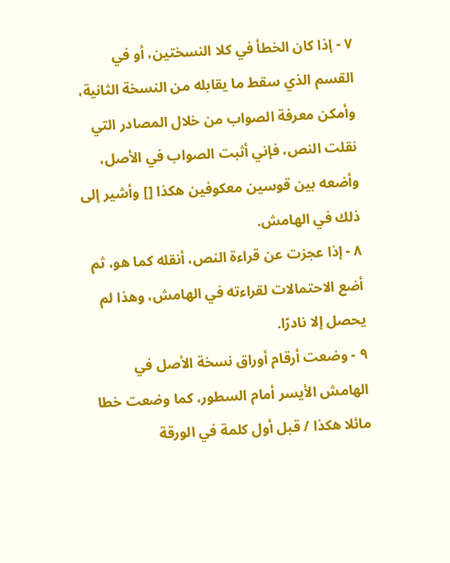٧ - إذا كان الخطأ في كلا النسختين، أو في القسم الذي سقط ما يقابله من النسخة الثانية، وأمكن معرفة الصواب من خلال المصادر التي نقلت النص، فإني أثبت الصواب في الأصل، وأضعه بين قوسين معكوفين هكذا [] وأشير إلى ذلك في الهامش.
٨ - إذا عجزت عن قراءة النص، أنقله كما هو، ثم أضع الاحتمالات لقراءته في الهامش، وهذا لم يحصل إلا نادرًا.
٩ - وضعت أرقام أوراق نسخة الأصل في الهامش الأيسر أمام السطور، كما وضعت خطا مائلا هكذا / قبل أول كلمة في الورقة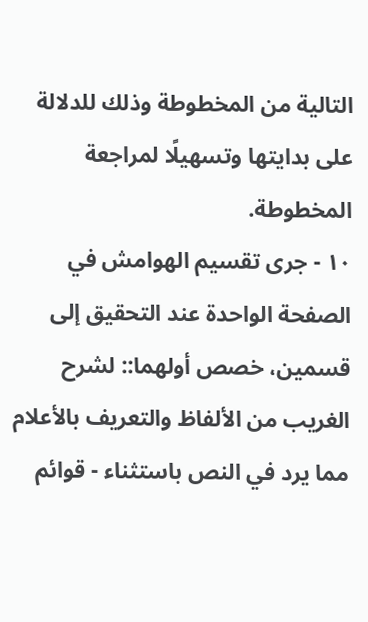التالية من المخطوطة وذلك للدلالة على بدايتها وتسهيلًا لمراجعة المخطوطة.
١٠ - جرى تقسيم الهوامش في الصفحة الواحدة عند التحقيق إلى قسمين، خصص أولهما:: لشرح الغريب من الألفاظ والتعريف بالأعلام مما يرد في النص باستثناء - قوائم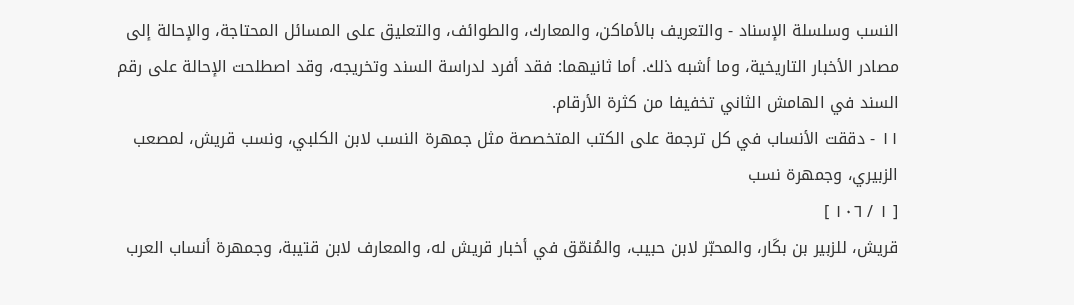النسب وسلسلة الإسناد - والتعريف بالأماكن، والمعارك، والطوائف، والتعليق على المسائل المحتاجة، والإحالة إلى مصادر الأخبار التاريخية، وما أشبه ذلك. أما ثانيهما: فقد أفرد لدراسة السند وتخريجه، وقد اصطلحت الإحالة على رقم السند في الهامش الثاني تخفيفا من كثرة الأرقام.
١١ - دققت الأنساب في كل ترجمة على الكتب المتخصصة مثل جمهرة النسب لابن الكلبي، ونسب قريش، لمصعب الزبيري، وجمهرة نسب
[ ١ / ١٠٦ ]
قريش، للزبير بن بكَار، والمحبّر لابن حبيب، والمُنمّق في أخبار قريش له، والمعارف لابن قتيبة، وجمهرة أنساب العرب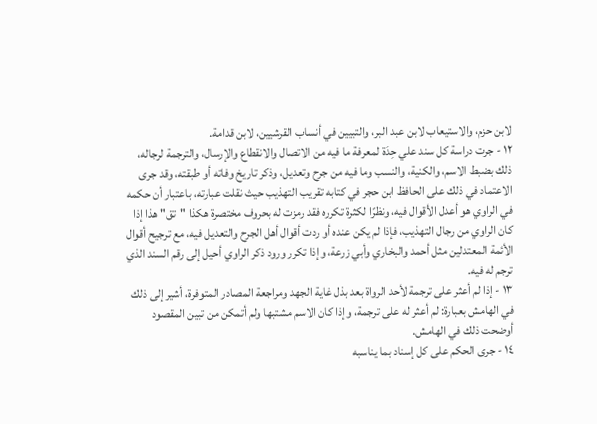لابن حزم، والاستيعاب لابن عبد البر، والتبيين في أنساب القرشيين، لابن قدامة.
١٢ - جرت دراسة كل سند علي حِدَة لمعرفة ما فيه من الاتصال والانقطاع والإرسال، والترجمة لرجاله، ذلك بضبط الاسم، والكنية، والنسب وما فيه من جرح وتعديل، وذكر تاريخ وفاته أو طبقته، وقد جرى الاعتماد في ذلك على الحافظ ابن حجر في كتابه تقريب التهذيب حيث نقلت عبارته، باعتبار أن حكمه في الراوي هو أعدل الأقوال فيه، ونظرًا لكثرة تكرره فقد رمزت له بحروف مختصرة هكذا "تق" هذا إذا كان الراوي من رجال التهذيب، فإذا لم يكن عنده أو ردت أقوال أهل الجرح والتعديل فيه، مع ترجيح أقوال الأئمة المعتدلين مثل أحمد والبخاري وأبي زرعة، وإذا تكرر ورود ذكر الراوي أحيل إلى رقم السند الذي ترجم له فيه.
١٣ - إذا لم أعثر على ترجمة لأحد الرواة بعد بذل غاية الجهد ومراجعة المصادر المتوفرة، أشير إلى ذلك في الهامش بعبارة: لم أعثر له على ترجمة، وإذا كان الاسم مشتبها ولم أتمكن من تبين المقصود أوضحت ذلك في الهامش.
١٤ - جرى الحكم على كل إسناد بما يناسبه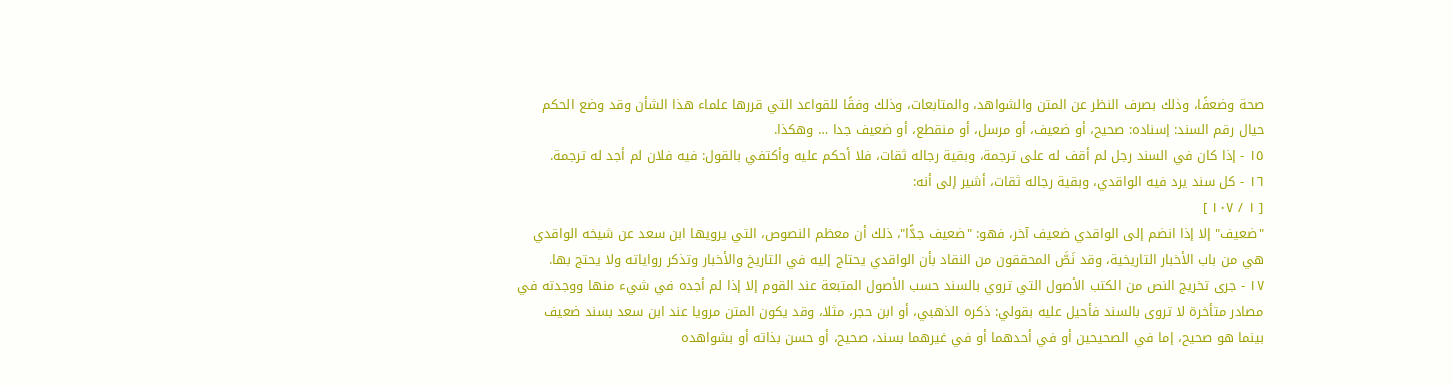صحة وضعفًا، وذلك بصرف النظر عن المتن والشواهد، والمتابعات، وذلك وفقًا للقواعد التي قررها علماء هذا الشأن وقد وضع الحكم حيال رقم السند: إسناده: صحيح، أو ضعيف، أو مرسل، أو منقطع، أو ضعيف جدا … وهكذا.
١٥ - إذا كان في السند رجل لم أقف له على ترجمة، وبقية رجاله ثقات، فلا أحكم عليه وأكتفي بالقول: فيه فلان لم أجد له ترجمة.
١٦ - كل سند يرد فيه الواقدي، وبقية رجاله ثقات، أشير إلى أنه:
[ ١ / ١٠٧ ]
"ضعيف" إلا إذا انضم إلى الواقدي ضعيف آخر، فهو: "ضعيف جدًّا"، ذلك أن معظم النصوص، التي يرويها ابن سعد عن شيخه الواقدي هي من باب الأخبار التاريخية، وقد نَصَّ المحققون من النقاد بأن الواقدي يحتاج إليه في التاريخ والأخبار وتذكر رواياته ولا يحتج بها.
١٧ - جرى تخريج النص من الكتب الأصول التي تروي بالسند حسب الأصول المتبعة عند القوم إلا إذا لم أجده في شيء منها ووجدته في مصادر متأخرة لا تروى بالسند فأحيل عليه بقولي: ذكره الذهبي، أو ابن حجر، مثلا، وقد يكون المتن مرويا عند ابن سعد بسند ضعيف بينما هو صحيح، إما في الصحيحين أو في أحدهما أو في غيرهما بسند، صحيح، أو حسن بذاته أو بشواهده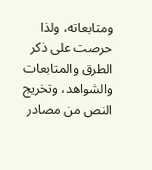ومتابعاته، ولذا حرصت على ذكر الطرق والمتابعات والشواهد، وتخريج النص من مصادر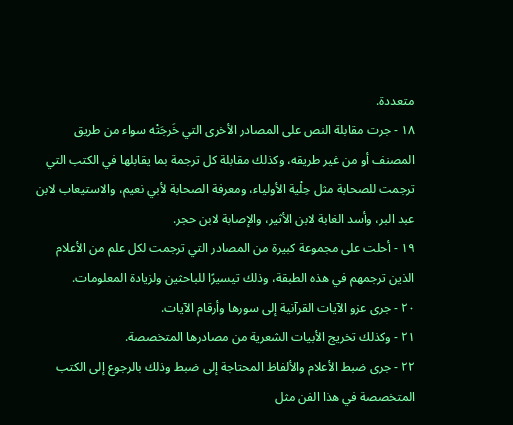متعددة.
١٨ - جرت مقابلة النص على المصادر الأخرى التي خَرجَتْه سواء من طريق المصنف أو من غير طريقه، وكذلك مقابلة كل ترجمة بما يقابلها في الكتب التي ترجمت للصحابة مثل حِلْية الأولياء، ومعرفة الصحابة لأبي نعيم، والاستيعاب لابن عبد البر، وأسد الغابة لابن الأثير، والإصابة لابن حجر.
١٩ - أحلت على مجموعة كبيرة من المصادر التي ترجمت لكل علم من الأعلام الذين ترجمهم في هذه الطبقة، وذلك تيسيرًا للباحثين ولزيادة المعلومات.
٢٠ - جرى عزو الآيات القرآنية إلى سورها وأرقام الآيات.
٢١ - وكذلك تخريج الأبيات الشعرية من مصادرها المتخصصة.
٢٢ - جرى ضبط الأعلام والألفاظ المحتاجة إلى ضبط وذلك بالرجوع إلى الكتب المتخصصة في هذا الفن مثل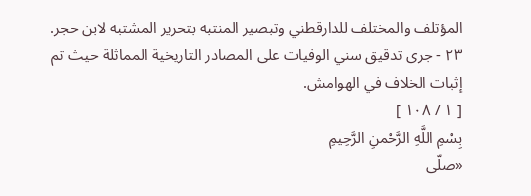المؤتلف والمختلف للدارقطني وتبصير المنتبه بتحرير المشتبه لابن حجر.
٢٣ - جرى تدقيق سني الوفيات على المصادر التاريخية المماثلة حيث تم إثبات الخلاف في الهوامش.
[ ١ / ١٠٨ ]
بِسْمِ اللَّهِ الرَّحْمنِ الرَّحِيمِ
«صلّى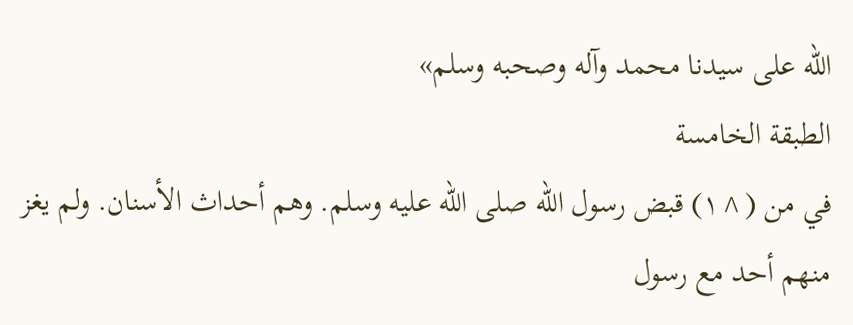الله على سيدنا محمد وآله وصحبه وسلم»
الطبقة الخامسة
في من (^١) قبض رسول الله صلى الله عليه وسلم. وهم أحداث الأسنان. ولم يغز منهم أحد مع رسول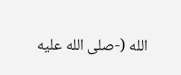الله (-صلى الله عليه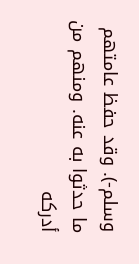وسلم-). وقد حفظ عامتهم ما حدثوا به عنه. ومنهم من أدركه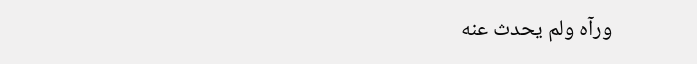ورآه ولم يحدث عنه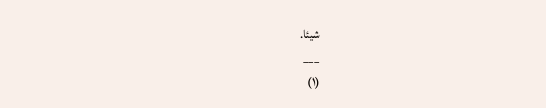شيئا.
___
(١)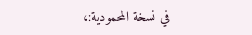في نسخة المحمودية:،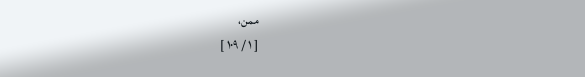ممن،
[ ١ / ١٠٩ ]